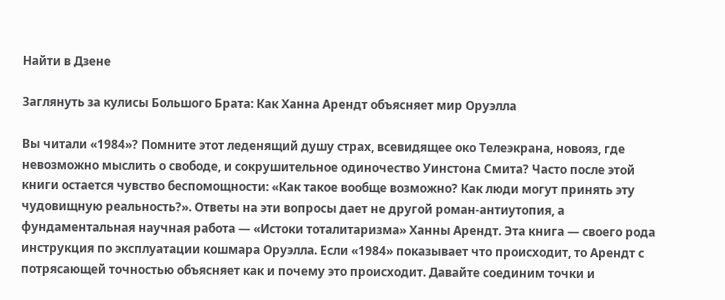Найти в Дзене

Заглянуть за кулисы Большого Брата: Как Ханна Арендт объясняет мир Оруэлла

Вы читали «1984»? Помните этот леденящий душу страх, всевидящее око Телеэкрана, новояз, где невозможно мыслить о свободе, и сокрушительное одиночество Уинстона Смита? Часто после этой книги остается чувство беспомощности: «Как такое вообще возможно? Как люди могут принять эту чудовищную реальность?». Ответы на эти вопросы дает не другой роман-антиутопия, а фундаментальная научная работа — «Истоки тоталитаризма» Ханны Арендт. Эта книга — своего рода инструкция по эксплуатации кошмара Оруэлла. Если «1984» показывает что происходит, то Арендт с потрясающей точностью объясняет как и почему это происходит. Давайте соединим точки и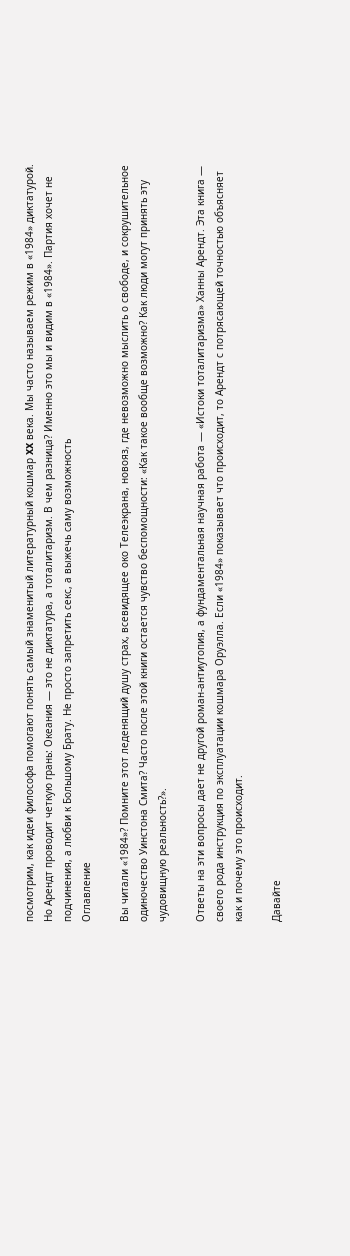посмотрим, как идеи философа помогают понять самый знаменитый литературный кошмар XX века. Мы часто называем режим в «1984» диктатурой. Но Арендт проводит четкую грань: Океания — это не диктатура, а тоталитаризм. В чем разница? Именно это мы и видим в «1984». Партия хочет не подчинения, а любви к Большому Брату. Не просто запретить секс, а выжечь саму возможность
Оглавление

Вы читали «1984»? Помните этот леденящий душу страх, всевидящее око Телеэкрана, новояз, где невозможно мыслить о свободе, и сокрушительное одиночество Уинстона Смита? Часто после этой книги остается чувство беспомощности: «Как такое вообще возможно? Как люди могут принять эту чудовищную реальность?».

Ответы на эти вопросы дает не другой роман-антиутопия, а фундаментальная научная работа — «Истоки тоталитаризма» Ханны Арендт. Эта книга — своего рода инструкция по эксплуатации кошмара Оруэлла. Если «1984» показывает что происходит, то Арендт с потрясающей точностью объясняет как и почему это происходит.

Давайте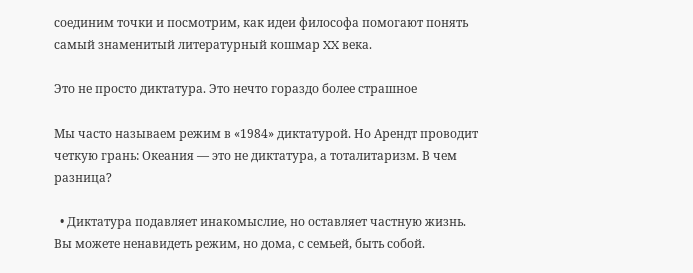соединим точки и посмотрим, как идеи философа помогают понять самый знаменитый литературный кошмар XX века.

Это не просто диктатура. Это нечто гораздо более страшное

Мы часто называем режим в «1984» диктатурой. Но Арендт проводит четкую грань: Океания — это не диктатура, а тоталитаризм. В чем разница?

  • Диктатура подавляет инакомыслие, но оставляет частную жизнь. Вы можете ненавидеть режим, но дома, с семьей, быть собой.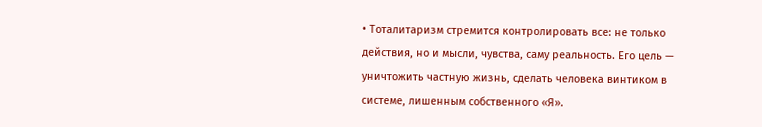• Тоталитаризм стремится контролировать все: не только действия, но и мысли, чувства, саму реальность. Его цель — уничтожить частную жизнь, сделать человека винтиком в системе, лишенным собственного «Я».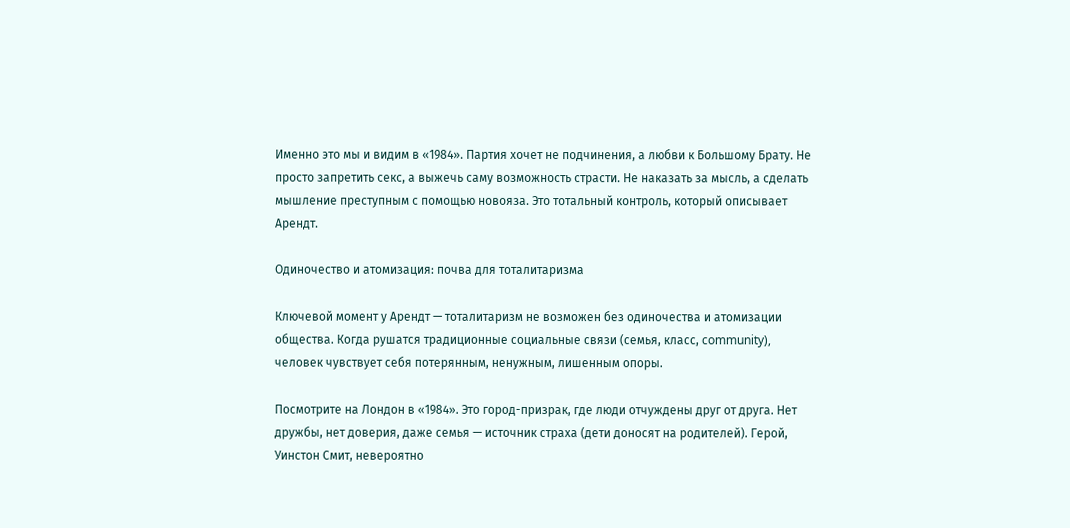Именно это мы и видим в «1984». Партия хочет не подчинения, а любви к Большому Брату. Не просто запретить секс, а выжечь саму возможность страсти. Не наказать за мысль, а сделать мышление преступным с помощью новояза. Это тотальный контроль, который описывает Арендт.

Одиночество и атомизация: почва для тоталитаризма

Ключевой момент у Арендт — тоталитаризм не возможен без одиночества и атомизации общества. Когда рушатся традиционные социальные связи (семья, класс, community), человек чувствует себя потерянным, ненужным, лишенным опоры.

Посмотрите на Лондон в «1984». Это город-призрак, где люди отчуждены друг от друга. Нет дружбы, нет доверия, даже семья — источник страха (дети доносят на родителей). Герой, Уинстон Смит, невероятно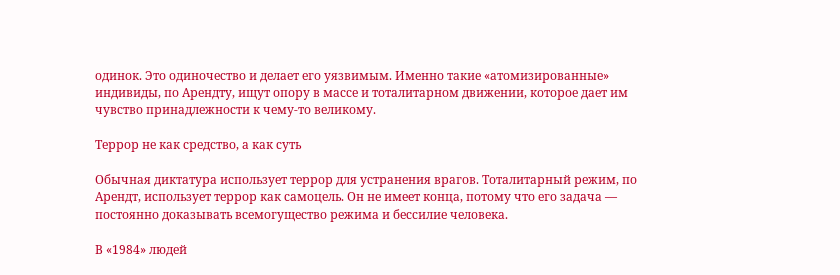одинок. Это одиночество и делает его уязвимым. Именно такие «атомизированные» индивиды, по Арендту, ищут опору в массе и тоталитарном движении, которое дает им чувство принадлежности к чему-то великому.

Террор не как средство, а как суть

Обычная диктатура использует террор для устранения врагов. Тоталитарный режим, по Арендт, использует террор как самоцель. Он не имеет конца, потому что его задача — постоянно доказывать всемогущество режима и бессилие человека.

В «1984» людей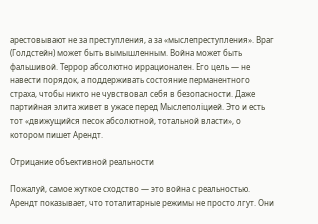арестовывают не за преступления, а за «мыслепреступления». Враг (Голдстейн) может быть вымышленным. Война может быть фальшивой. Террор абсолютно иррационален. Его цель — не навести порядок, а поддерживать состояние перманентного страха, чтобы никто не чувствовал себя в безопасности. Даже партийная элита живет в ужасе перед Мыслеполіцией. Это и есть тот «движущийся песок абсолютной, тотальной власти», о котором пишет Арендт.

Отрицание объективной реальности

Пожалуй, самое жуткое сходство — это война с реальностью. Арендт показывает, что тоталитарные режимы не просто лгут. Они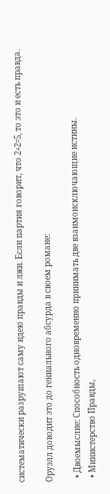систематически разрушают саму идею правды и лжи. Если партия говорит, что 2+2=5, то это и есть правда.

Оруэлл доводит это до гениального абсурда в своем романе:

  • Двоемыслие: Способность одновременно принимать две взаимоисключающие истины.
  • Министерство Правды,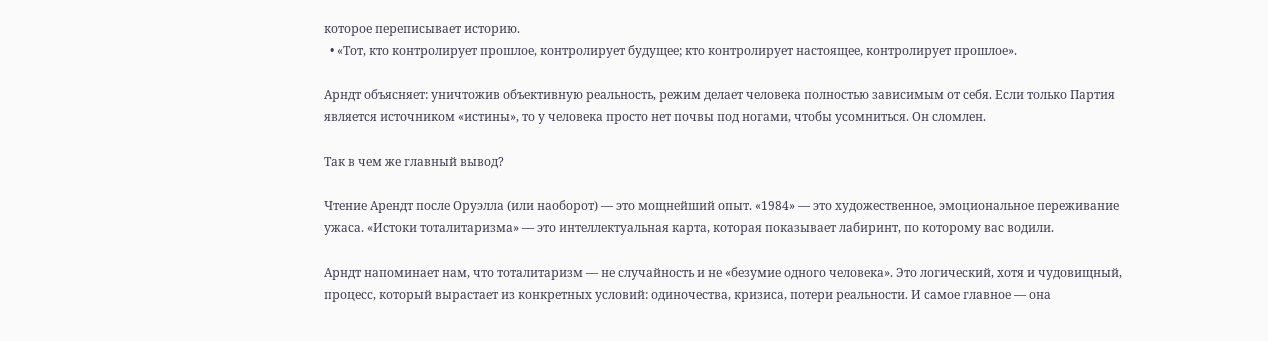которое переписывает историю.
  • «Тот, кто контролирует прошлое, контролирует будущее; кто контролирует настоящее, контролирует прошлое».

Арндт объясняет: уничтожив объективную реальность, режим делает человека полностью зависимым от себя. Если только Партия является источником «истины», то у человека просто нет почвы под ногами, чтобы усомниться. Он сломлен.

Так в чем же главный вывод?

Чтение Арендт после Оруэлла (или наоборот) — это мощнейший опыт. «1984» — это художественное, эмоциональное переживание ужаса. «Истоки тоталитаризма» — это интеллектуальная карта, которая показывает лабиринт, по которому вас водили.

Арндт напоминает нам, что тоталитаризм — не случайность и не «безумие одного человека». Это логический, хотя и чудовищный, процесс, который вырастает из конкретных условий: одиночества, кризиса, потери реальности. И самое главное — она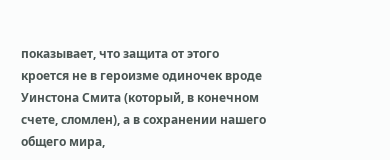показывает, что защита от этого кроется не в героизме одиночек вроде Уинстона Смита (который, в конечном счете, сломлен), а в сохранении нашего общего мира,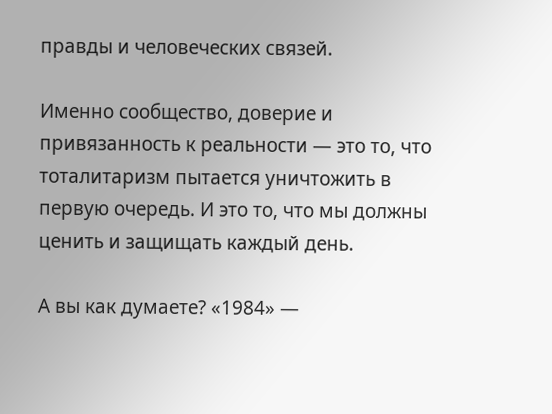правды и человеческих связей.

Именно сообщество, доверие и привязанность к реальности — это то, что тоталитаризм пытается уничтожить в первую очередь. И это то, что мы должны ценить и защищать каждый день.

А вы как думаете? «1984» —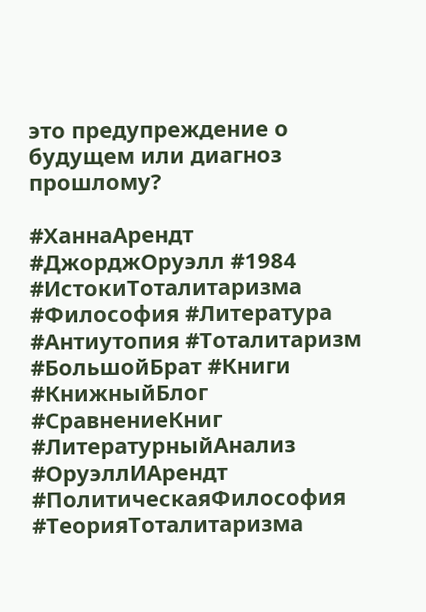это предупреждение о будущем или диагноз прошлому?

#ХаннаАрендт #ДжорджОруэлл #1984 #ИстокиТоталитаризма #Философия #Литература #Антиутопия #Тоталитаризм #БольшойБрат #Книги #КнижныйБлог #СравнениеКниг #ЛитературныйАнализ #ОруэллИАрендт #ПолитическаяФилософия #ТеорияТоталитаризма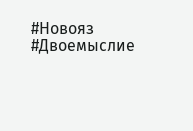#Новояз #Двоемыслие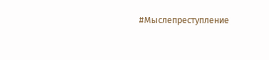#Мыслепреступление